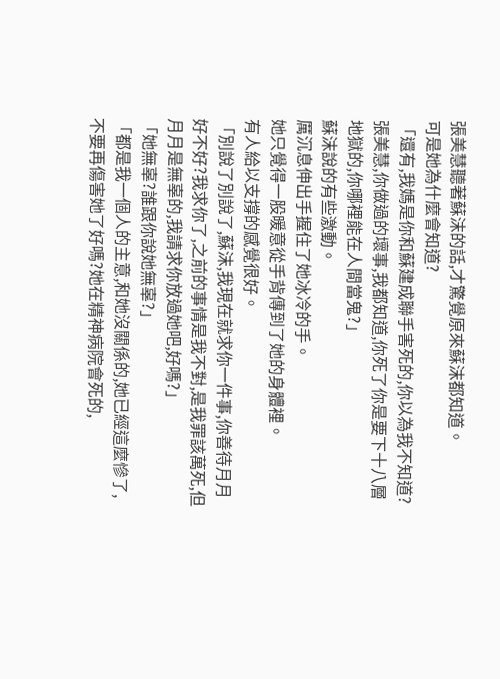張美慧聽著蘇沫的話,才驚覺原來蘇沫都知道。
可是她為什麼會知道?
「還有,我媽是你和蘇建成聯手害死的,你以為我不知道?張美慧,你做過的壞事,我都知道,你死了你是要下十八層地獄的,你哪裡能在人間當鬼?」
蘇沫說的有些激動。
厲沉息伸出手握住了她冰冷的手。
她只覺得一股暖意從手背傳到了她的身體裡。
有人給以支撐的感覺很好。
「別說了別說了,蘇沫,我現在就求你一件事,你善待月月好不好?我求你了,之前的事情是我不對,是我罪該萬死,但月月是無辜的,我請求你放過她吧,好嗎?」
「她無辜?誰跟你說她無辜?」
「都是我一個人的主意,和她沒關係的,她已經這麼慘了,不要再傷害她了好嗎?她在精神病院會死的,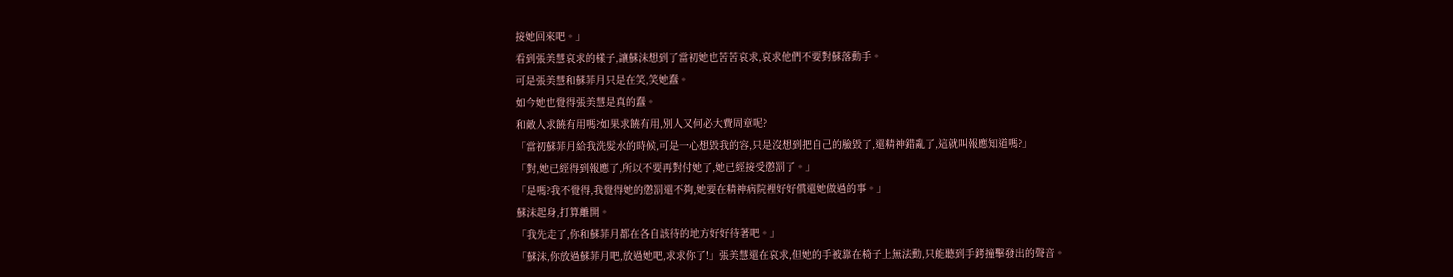接她回來吧。」
看到張美慧哀求的樣子,讓蘇沫想到了當初她也苦苦哀求,哀求他們不要對蘇落動手。
可是張美慧和蘇菲月只是在笑,笑她蠢。
如今她也覺得張美慧是真的蠢。
和敵人求饒有用嗎?如果求饒有用,別人又何必大費周章呢?
「當初蘇菲月給我洗髮水的時候,可是一心想毀我的容,只是沒想到把自己的臉毀了,還精神錯亂了,這就叫報應知道嗎?」
「對,她已經得到報應了,所以不要再對付她了,她已經接受懲罰了。」
「是嗎?我不覺得,我覺得她的懲罰還不夠,她要在精神病院裡好好償還她做過的事。」
蘇沫起身,打算離開。
「我先走了,你和蘇菲月都在各自該待的地方好好待著吧。」
「蘇沫,你放過蘇菲月吧,放過她吧,求求你了!」張美慧還在哀求,但她的手被靠在椅子上無法動,只能聽到手銬撞擊發出的聲音。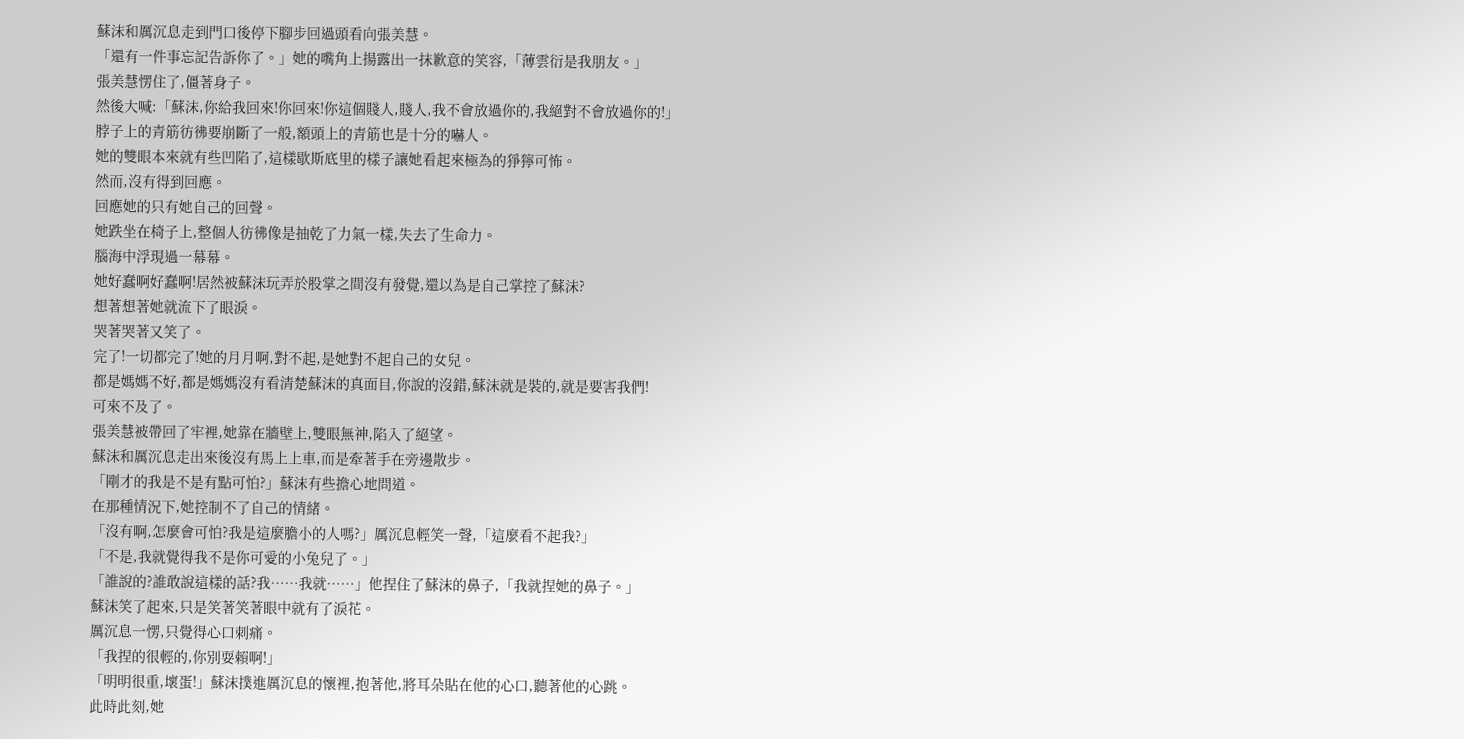蘇沫和厲沉息走到門口後停下腳步回過頭看向張美慧。
「還有一件事忘記告訴你了。」她的嘴角上揚露出一抹歉意的笑容,「薄雲衍是我朋友。」
張美慧愣住了,僵著身子。
然後大喊:「蘇沫,你給我回來!你回來!你這個賤人,賤人,我不會放過你的,我絕對不會放過你的!」
脖子上的青筋彷彿要崩斷了一般,額頭上的青筋也是十分的嚇人。
她的雙眼本來就有些凹陷了,這樣歇斯底里的樣子讓她看起來極為的猙獰可怖。
然而,沒有得到回應。
回應她的只有她自己的回聲。
她跌坐在椅子上,整個人彷彿像是抽乾了力氣一樣,失去了生命力。
腦海中浮現過一幕幕。
她好蠢啊好蠢啊!居然被蘇沫玩弄於股掌之間沒有發覺,還以為是自己掌控了蘇沫?
想著想著她就流下了眼淚。
哭著哭著又笑了。
完了!一切都完了!她的月月啊,對不起,是她對不起自己的女兒。
都是媽媽不好,都是媽媽沒有看清楚蘇沫的真面目,你說的沒錯,蘇沫就是裝的,就是要害我們!
可來不及了。
張美慧被帶回了牢裡,她靠在牆壁上,雙眼無神,陷入了絕望。
蘇沫和厲沉息走出來後沒有馬上上車,而是牽著手在旁邊散步。
「剛才的我是不是有點可怕?」蘇沫有些擔心地問道。
在那種情況下,她控制不了自己的情緒。
「沒有啊,怎麼會可怕?我是這麼膽小的人嗎?」厲沉息輕笑一聲,「這麼看不起我?」
「不是,我就覺得我不是你可愛的小兔兒了。」
「誰說的?誰敢說這樣的話?我……我就……」他捏住了蘇沫的鼻子,「我就捏她的鼻子。」
蘇沫笑了起來,只是笑著笑著眼中就有了淚花。
厲沉息一愣,只覺得心口刺痛。
「我捏的很輕的,你別耍賴啊!」
「明明很重,壞蛋!」蘇沫撲進厲沉息的懷裡,抱著他,將耳朵貼在他的心口,聽著他的心跳。
此時此刻,她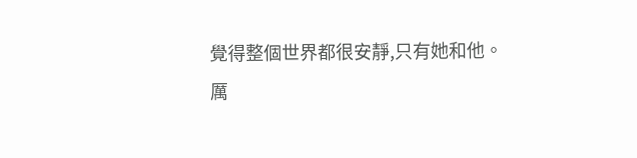覺得整個世界都很安靜,只有她和他。
厲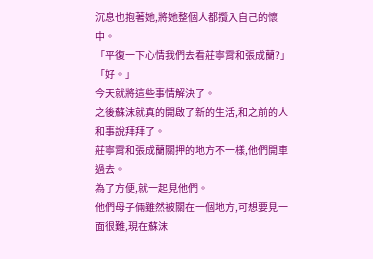沉息也抱著她,將她整個人都攬入自己的懷中。
「平復一下心情我們去看莊寧霄和張成蘭?」
「好。」
今天就將這些事情解決了。
之後蘇沫就真的開啟了新的生活,和之前的人和事說拜拜了。
莊寧霄和張成蘭關押的地方不一樣,他們開車過去。
為了方便,就一起見他們。
他們母子倆雖然被關在一個地方,可想要見一面很難,現在蘇沫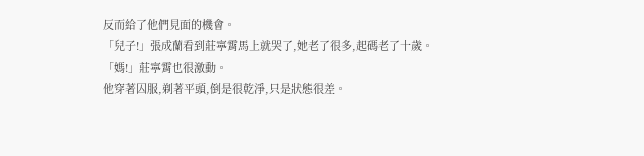反而給了他們見面的機會。
「兒子!」張成蘭看到莊寧霄馬上就哭了,她老了很多,起碼老了十歲。
「媽!」莊寧霄也很激動。
他穿著囚服,剃著平頭,倒是很乾淨,只是狀態很差。